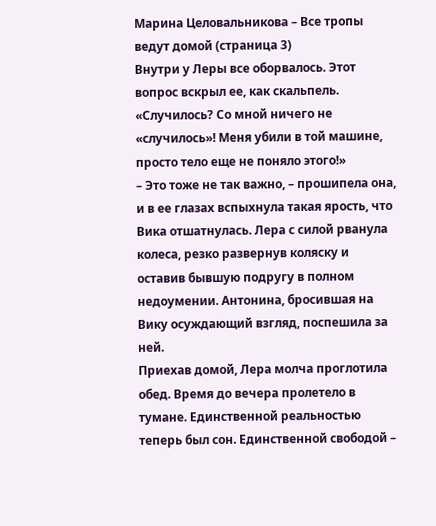Марина Целовальникова – Все тропы ведут домой (страница 3)
Внутри у Леры все оборвалось. Этот вопрос вскрыл ее, как скальпель. «Случилось? Со мной ничего не «случилось»! Меня убили в той машине, просто тело еще не поняло этого!»
– Это тоже не так важно, – прошипела она, и в ее глазах вспыхнула такая ярость, что Вика отшатнулась. Лера с силой рванула колеса, резко развернув коляску и оставив бывшую подругу в полном недоумении. Антонина, бросившая на Вику осуждающий взгляд, поспешила за ней.
Приехав домой, Лера молча проглотила обед. Время до вечера пролетело в тумане. Единственной реальностью теперь был сон. Единственной свободой –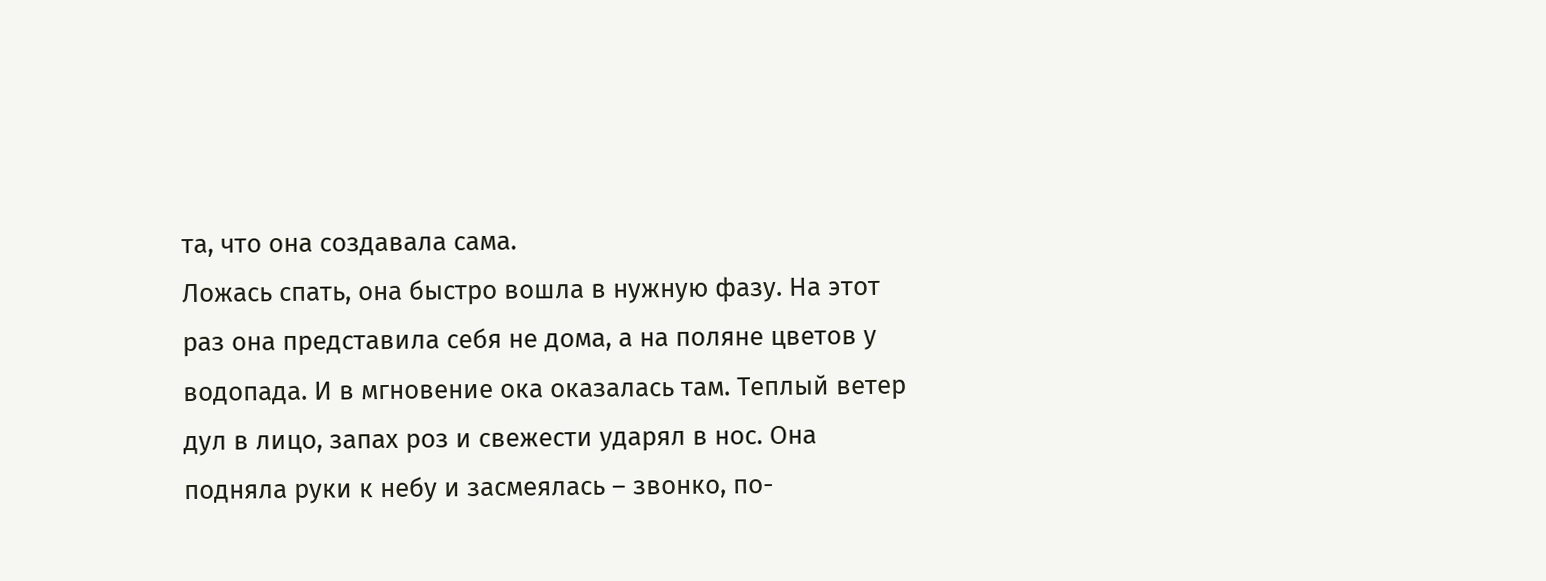та, что она создавала сама.
Ложась спать, она быстро вошла в нужную фазу. На этот раз она представила себя не дома, а на поляне цветов у водопада. И в мгновение ока оказалась там. Теплый ветер дул в лицо, запах роз и свежести ударял в нос. Она подняла руки к небу и засмеялась – звонко, по-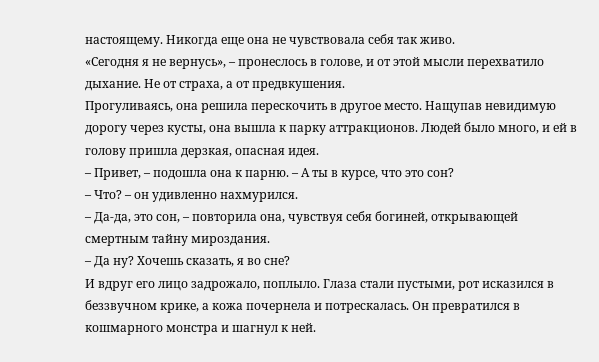настоящему. Никогда еще она не чувствовала себя так живо.
«Сегодня я не вернусь», – пронеслось в голове, и от этой мысли перехватило дыхание. Не от страха, а от предвкушения.
Прогуливаясь, она решила перескочить в другое место. Нащупав невидимую дорогу через кусты, она вышла к парку аттракционов. Людей было много, и ей в голову пришла дерзкая, опасная идея.
– Привет, – подошла она к парню. – А ты в курсе, что это сон?
– Что? – он удивленно нахмурился.
– Да-да, это сон, – повторила она, чувствуя себя богиней, открывающей смертным тайну мироздания.
– Да ну? Хочешь сказать, я во сне?
И вдруг его лицо задрожало, поплыло. Глаза стали пустыми, рот исказился в беззвучном крике, а кожа почернела и потрескалась. Он превратился в кошмарного монстра и шагнул к ней.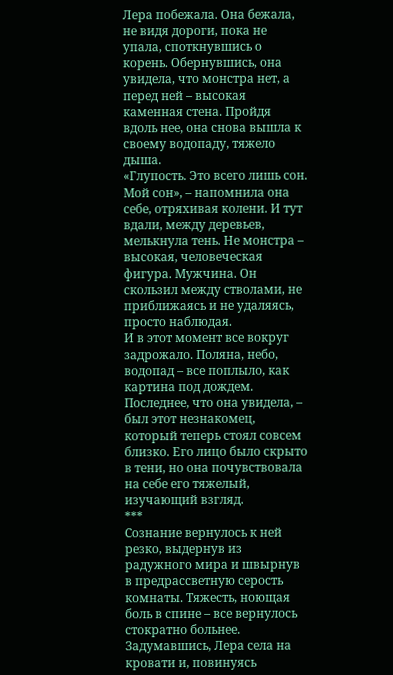Лера побежала. Она бежала, не видя дороги, пока не упала, споткнувшись о корень. Обернувшись, она увидела, что монстра нет, а перед ней – высокая каменная стена. Пройдя вдоль нее, она снова вышла к своему водопаду, тяжело дыша.
«Глупость. Это всего лишь сон. Мой сон», – напомнила она себе, отряхивая колени. И тут вдали, между деревьев, мелькнула тень. Не монстра – высокая, человеческая фигура. Мужчина. Он скользил между стволами, не приближаясь и не удаляясь, просто наблюдая.
И в этот момент все вокруг задрожало. Поляна, небо, водопад – все поплыло, как картина под дождем. Последнее, что она увидела, – был этот незнакомец, который теперь стоял совсем близко. Его лицо было скрыто в тени, но она почувствовала на себе его тяжелый, изучающий взгляд.
***
Сознание вернулось к ней резко, выдернув из радужного мира и швырнув в предрассветную серость комнаты. Тяжесть, ноющая боль в спине – все вернулось стократно больнее.
Задумавшись, Лера села на кровати и, повинуясь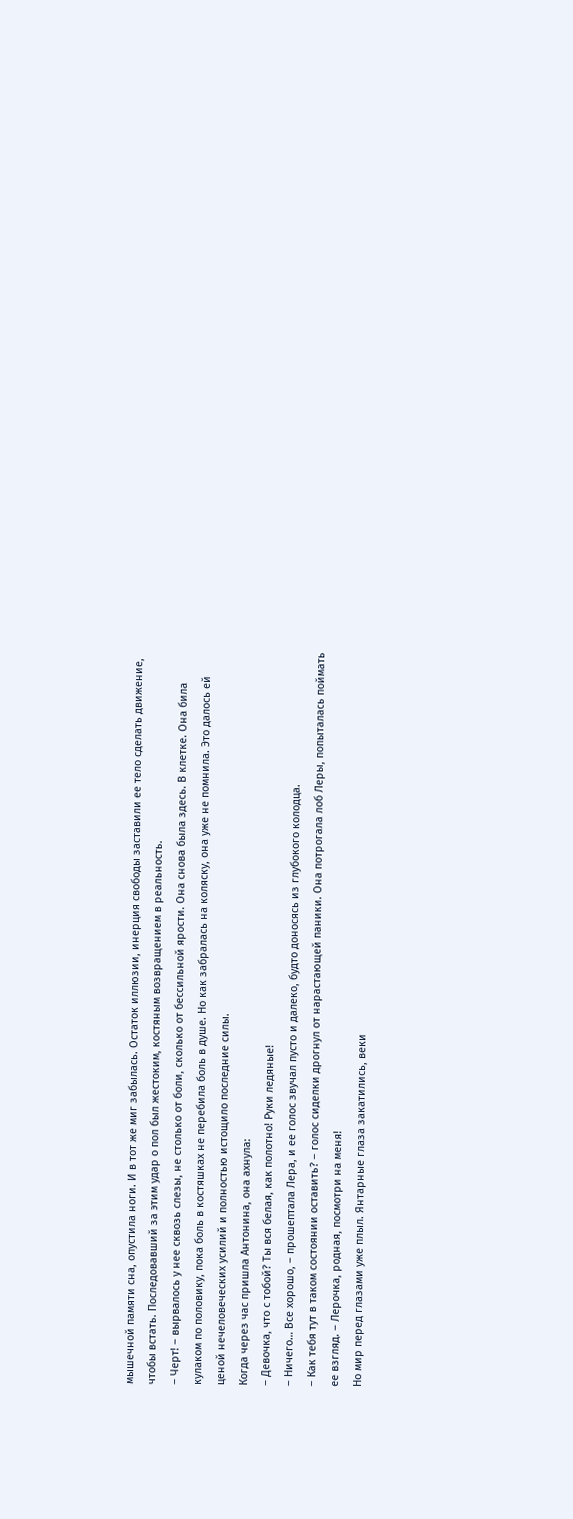мышечной памяти сна, опустила ноги. И в тот же миг забылась. Остаток иллюзии, инерция свободы заставили ее тело сделать движение, чтобы встать. Последовавший за этим удар о пол был жестоким, костяным возвращением в реальность.
– Черт! – вырвалось у нее сквозь слезы, не столько от боли, сколько от бессильной ярости. Она снова была здесь. В клетке. Она била кулаком по половику, пока боль в костяшках не перебила боль в душе. Но как забралась на коляску, она уже не помнила. Это далось ей ценой нечеловеческих усилий и полностью истощило последние силы.
Когда через час пришла Антонина, она ахнула:
– Девочка, что с тобой? Ты вся белая, как полотно! Руки ледяные!
– Ничего… Все хорошо, – прошептала Лера, и ее голос звучал пусто и далеко, будто доносясь из глубокого колодца.
– Как тебя тут в таком состоянии оставить? – голос сиделки дрогнул от нарастающей паники. Она потрогала лоб Леры, попыталась поймать ее взгляд. – Лерочка, родная, посмотри на меня!
Но мир перед глазами уже плыл. Янтарные глаза закатились, веки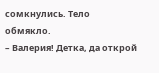сомкнулись. Тело обмякло.
– Валерия! Детка, да открой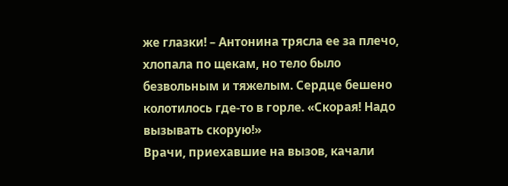же глазки! – Антонина трясла ее за плечо, хлопала по щекам, но тело было безвольным и тяжелым. Сердце бешено колотилось где-то в горле. «Скорая! Надо вызывать скорую!»
Врачи, приехавшие на вызов, качали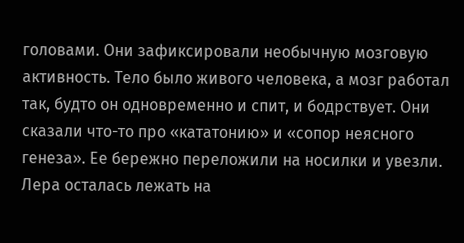головами. Они зафиксировали необычную мозговую активность. Тело было живого человека, а мозг работал так, будто он одновременно и спит, и бодрствует. Они сказали что-то про «кататонию» и «сопор неясного генеза». Ее бережно переложили на носилки и увезли.
Лера осталась лежать на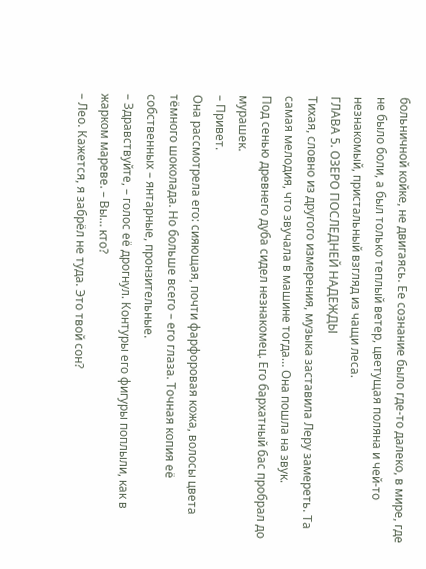больничной койке, не двигаясь. Ее сознание было где-то далеко, в мире, где не было боли, а был только теплый ветер, цветущая поляна и чей-то незнакомый, пристальный взгляд из чащи леса.
ГЛАВА 5. ОЗЕРО ПОСЛЕДНЕЙ НАДЕЖДЫ
Тихая, словно из другого измерения, музыка заставила Леру замереть. Та самая мелодия, что звучала в машине тогда… Она пошла на звук.
Под сенью древнего дуба сидел незнакомец. Его бархатный бас пробрал до мурашек.
– Привет.
Она рассмотрела его: сияющая, почти фарфоровая кожа, волосы цвета тёмного шоколада. Но больше всего – его глаза. Точная копия её собственных – янтарные, пронзительные.
– Здравствуйте, – голос её дрогнул. Контуры его фигуры поплыли, как в жарком мареве. – Вы… кто?
– Лео. Кажется, я забрёл не туда. Это твой сон?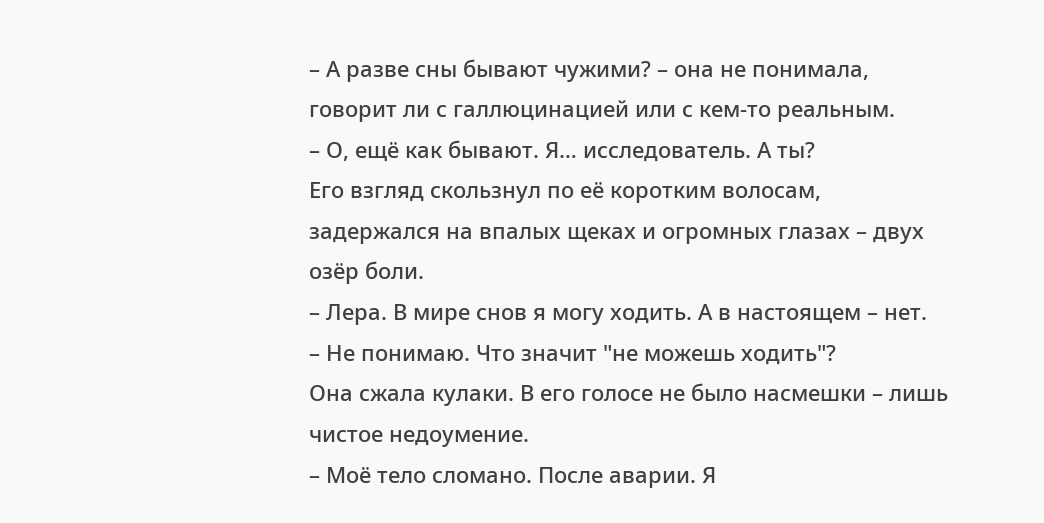– А разве сны бывают чужими? – она не понимала, говорит ли с галлюцинацией или с кем-то реальным.
– О, ещё как бывают. Я… исследователь. А ты?
Его взгляд скользнул по её коротким волосам, задержался на впалых щеках и огромных глазах – двух озёр боли.
– Лера. В мире снов я могу ходить. А в настоящем – нет.
– Не понимаю. Что значит "не можешь ходить"?
Она сжала кулаки. В его голосе не было насмешки – лишь чистое недоумение.
– Моё тело сломано. После аварии. Я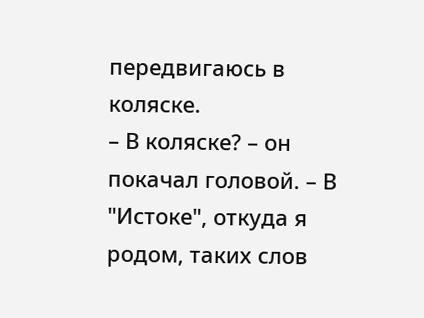передвигаюсь в коляске.
– В коляске? – он покачал головой. – В "Истоке", откуда я родом, таких слов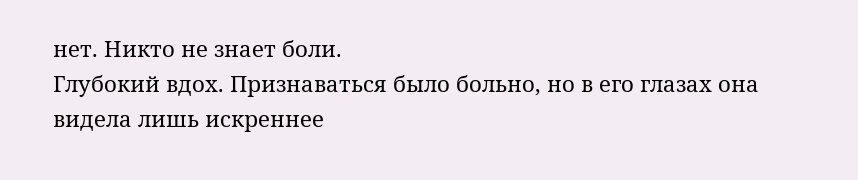нет. Никто не знает боли.
Глубокий вдох. Признаваться было больно, но в его глазах она видела лишь искреннее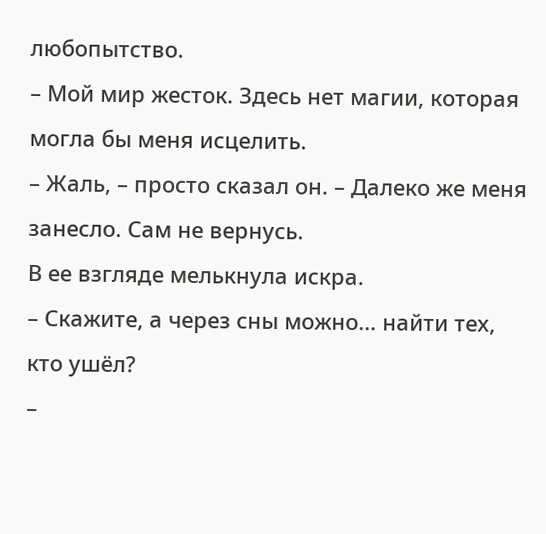любопытство.
– Мой мир жесток. Здесь нет магии, которая могла бы меня исцелить.
– Жаль, – просто сказал он. – Далеко же меня занесло. Сам не вернусь.
В ее взгляде мелькнула искра.
– Скажите, а через сны можно… найти тех, кто ушёл?
–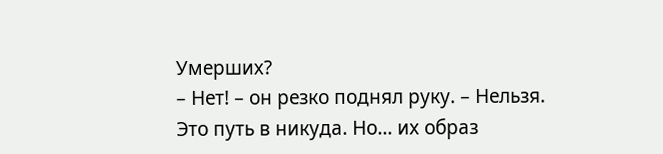Умерших?
– Нет! – он резко поднял руку. – Нельзя. Это путь в никуда. Но… их образ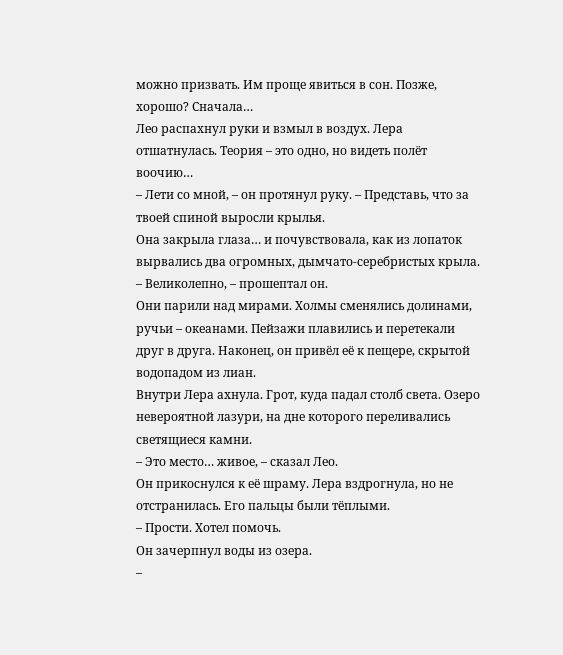можно призвать. Им проще явиться в сон. Позже, хорошо? Сначала…
Лео распахнул руки и взмыл в воздух. Лера отшатнулась. Теория – это одно, но видеть полёт воочию…
– Лети со мной, – он протянул руку. – Представь, что за твоей спиной выросли крылья.
Она закрыла глаза… и почувствовала, как из лопаток вырвались два огромных, дымчато-серебристых крыла.
– Великолепно, – прошептал он.
Они парили над мирами. Холмы сменялись долинами, ручьи – океанами. Пейзажи плавились и перетекали друг в друга. Наконец, он привёл её к пещере, скрытой водопадом из лиан.
Внутри Лера ахнула. Грот, куда падал столб света. Озеро невероятной лазури, на дне которого переливались светящиеся камни.
– Это место… живое, – сказал Лео.
Он прикоснулся к её шраму. Лера вздрогнула, но не отстранилась. Его пальцы были тёплыми.
– Прости. Хотел помочь.
Он зачерпнул воды из озера.
–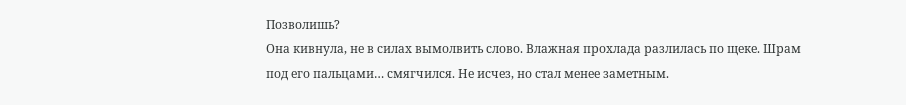Позволишь?
Она кивнула, не в силах вымолвить слово. Влажная прохлада разлилась по щеке. Шрам под его пальцами… смягчился. Не исчез, но стал менее заметным.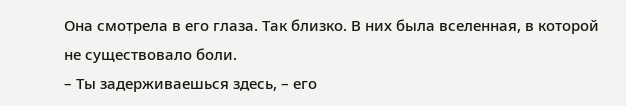Она смотрела в его глаза. Так близко. В них была вселенная, в которой не существовало боли.
– Ты задерживаешься здесь, – его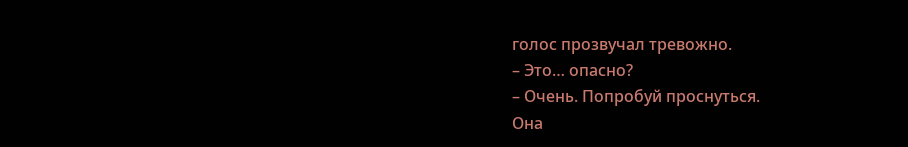голос прозвучал тревожно.
– Это… опасно?
– Очень. Попробуй проснуться.
Она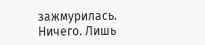зажмурилась. Ничего. Лишь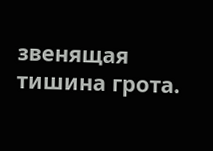звенящая тишина грота.